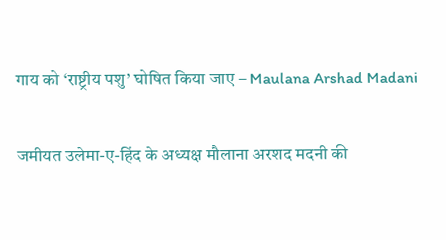गाय को ‘राष्ट्रीय पशु’ घोषित किया जाए – Maulana Arshad Madani

जमीयत उलेमा-ए-हिंद के अध्यक्ष मौलाना अरशद मदनी की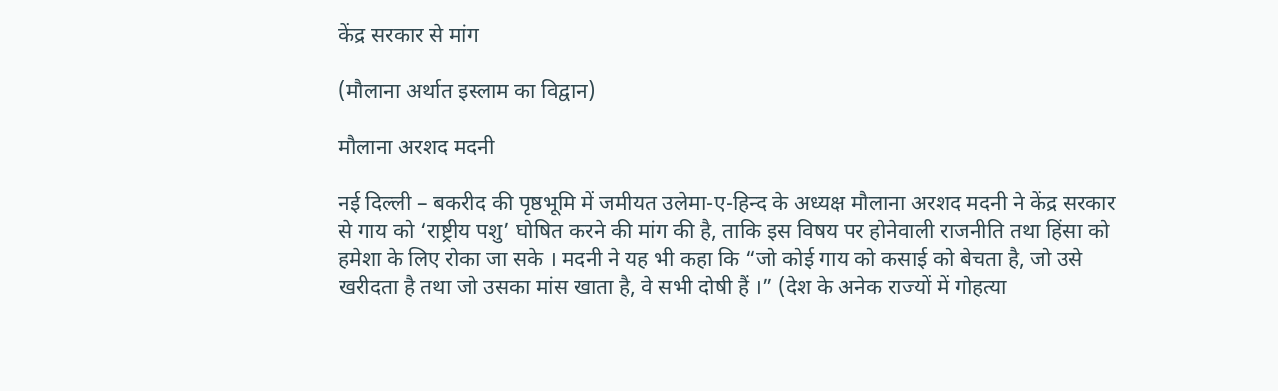केंद्र सरकार से मांग

(मौलाना अर्थात इस्लाम का विद्वान)

मौलाना अरशद मदनी

नई दिल्ली – बकरीद की पृष्ठभूमि में जमीयत उलेमा-ए-हिन्द के अध्यक्ष मौलाना अरशद मदनी ने केंद्र सरकार से गाय को ‘राष्ट्रीय पशु’ घोषित करने की मांग की है, ताकि इस विषय पर होनेवाली राजनीति तथा हिंसा को हमेशा के लिए रोका जा सके । मदनी ने यह भी कहा कि “जो कोई गाय को कसाई को बेचता है, जो उसे खरीदता है तथा जो उसका मांस खाता है, वे सभी दोषी हैं ।” (देश के अनेक राज्यों में गोहत्या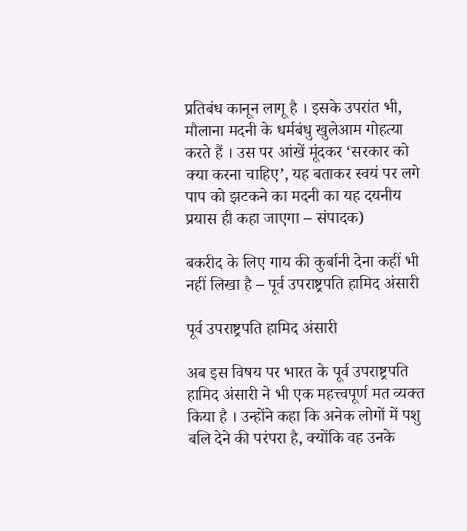प्रतिबंध कानून लागू है । इसके उपरांत भी, मौलाना मदनी के धर्मबंधु खुलेआम गोहत्या करते हैं । उस पर आंखें मूंदकर ‘सरकार को क्या करना चाहिए’, यह बताकर स्वयं पर लगे पाप को झटकने का मदनी का यह दयनीय प्रयास ही कहा जाएगा – संपादक)

बकरीद के लिए गाय की कुर्बानी देना कहीं भी नहीं लिखा है – पूर्व उपराष्ट्रपति हामिद अंसारी

पूर्व उपराष्ट्रपति हामिद अंसारी

अब इस विषय पर भारत के पूर्व उपराष्ट्रपति हामिद अंसारी ने भी एक महत्त्वपूर्ण मत व्यक्त किया है । उन्होंने कहा कि अनेक लोगों में पशु बलि देने की परंपरा है, क्योंकि वह उनके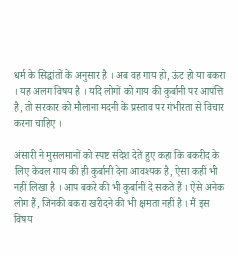धर्म के सिद्धांतों के अनुसार है । अब वह गाय हो, ऊंट हो या बकरा । यह अलग विषय है । यदि लोगों को गाय की कुर्बानी पर आपत्ति है, तो सरकार को मौलाना मदनी के प्रस्ताव पर गंभीरता से विचार करना चाहिए ।

अंसारी ने मुसलमानों को स्पष्ट संदेश देते हुए कहा कि बकरीद के लिए केवल गाय की ही कुर्बानी देना आवश्यक है, ऐसा कहीं भी नहीं लिखा है । आप बकरे की भी कुर्बानी दे सकते हैं । ऐसे अनेक लोग हैं, जिनकी बकरा खरीदने की भी क्षमता नहीं है । मैं इस विषय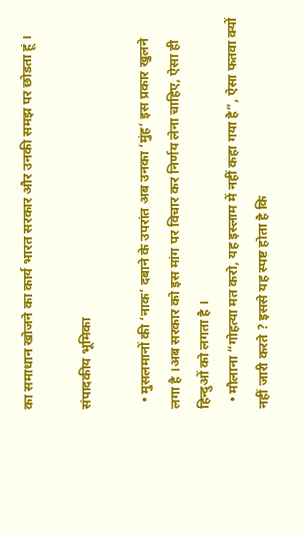का समाधान खोजने का कार्य भारत सरकार और उनकी समझ पर छोडता हूं ।

संपादकीय भूमिका

  • मुसलमानों की ‘नाक’ दबाने के उपरांत अब उनका ‘मुंह’ इस प्रकार खुलने लगा है ।अब सरकार को इस मांग पर विचार कर निर्णय लेना चाहिए, ऐसा ही हिन्दुओं को लगता है ।
  • मौलाना “गोहत्या मत करो, यह इस्लाम में नहीं कहा गया है”, ऐसा फतवा क्यों नहीं जारी करते ? इससे यह स्पष्ट होता है कि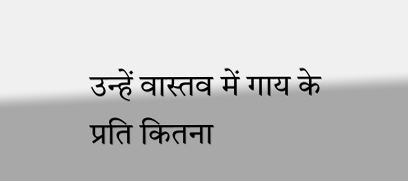उन्हें वास्तव में गाय के प्रति कितना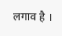लगाव है ।